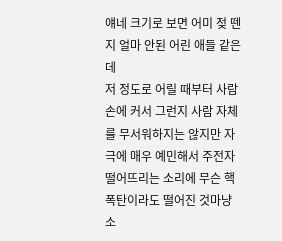얘네 크기로 보면 어미 젖 뗀지 얼마 안된 어린 애들 같은데
저 정도로 어릴 때부터 사람 손에 커서 그런지 사람 자체를 무서워하지는 않지만 자극에 매우 예민해서 주전자 떨어뜨리는 소리에 무슨 핵폭탄이라도 떨어진 것마냥 소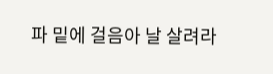파 밑에 걸음아 날 살려라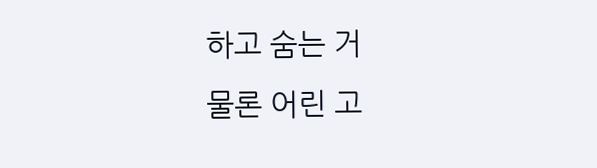하고 숨는 거
물론 어린 고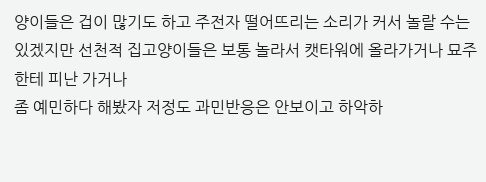양이들은 겁이 많기도 하고 주전자 떨어뜨리는 소리가 커서 놀랄 수는 있겠지만 선천적 집고양이들은 보통 놀라서 캣타워에 올라가거나 묘주한테 피난 가거나
좀 예민하다 해봤자 저정도 과민반응은 안보이고 하악하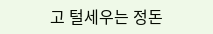고 털세우는 정돈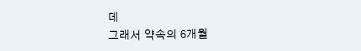데
그래서 약속의 6개월